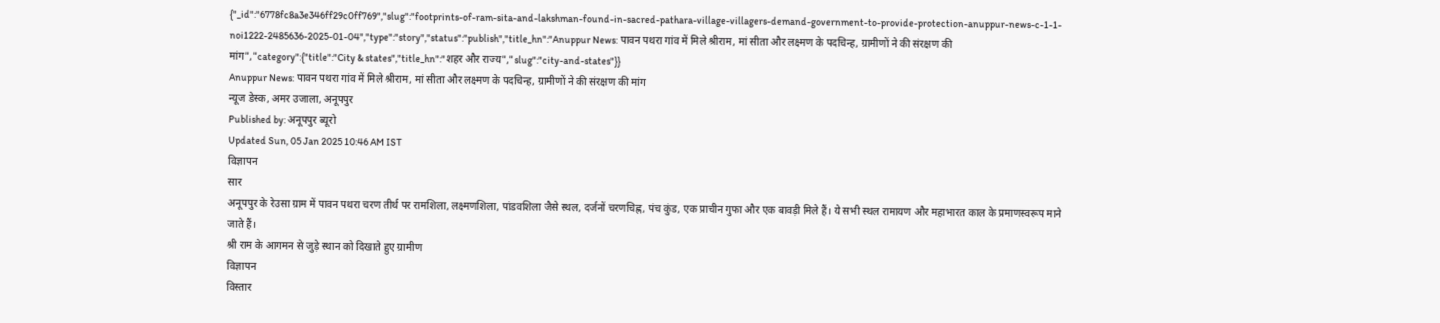{"_id":"6778fc8a3e346ff29c0ff769","slug":"footprints-of-ram-sita-and-lakshman-found-in-sacred-pathara-village-villagers-demand-government-to-provide-protection-anuppur-news-c-1-1-noi1222-2485636-2025-01-04","type":"story","status":"publish","title_hn":"Anuppur News: पावन पथरा गांव में मिले श्रीराम, मां सीता और लक्ष्मण के पदचिन्ह, ग्रामीणों ने की संरक्षण की मांग","category":{"title":"City & states","title_hn":"शहर और राज्य","slug":"city-and-states"}}
Anuppur News: पावन पथरा गांव में मिले श्रीराम, मां सीता और लक्ष्मण के पदचिन्ह, ग्रामीणों ने की संरक्षण की मांग
न्यूज डेस्क, अमर उजाला, अनूपपुर
Published by: अनूपपुर ब्यूरो
Updated Sun, 05 Jan 2025 10:46 AM IST
विज्ञापन
सार
अनूपपुर के रेउसा ग्राम में पावन पथरा चरण तीर्थ पर रामशिला, लक्ष्मणशिला, पांडवशिला जैसे स्थल, दर्जनों चरणचिह्न, पंच कुंड, एक प्राचीन गुफा और एक बावड़ी मिले हैं। ये सभी स्थल रामायण और महाभारत काल के प्रमाणस्वरूप माने जाते हैं।
श्री राम के आगमन से जुड़े स्थान को दिखाते हुए ग्रामीण
विज्ञापन
विस्तार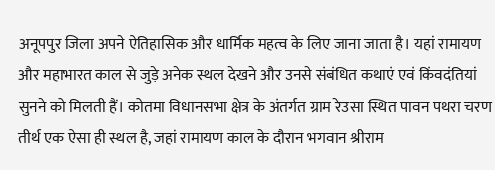अनूपपुर जिला अपने ऐतिहासिक और धार्मिक महत्व के लिए जाना जाता है। यहां रामायण और महाभारत काल से जुड़े अनेक स्थल देखने और उनसे संबंधित कथाएं एवं किंवदंतियां सुनने को मिलती हैं। कोतमा विधानसभा क्षेत्र के अंतर्गत ग्राम रेउसा स्थित पावन पथरा चरण तीर्थ एक ऐसा ही स्थल है, जहां रामायण काल के दौरान भगवान श्रीराम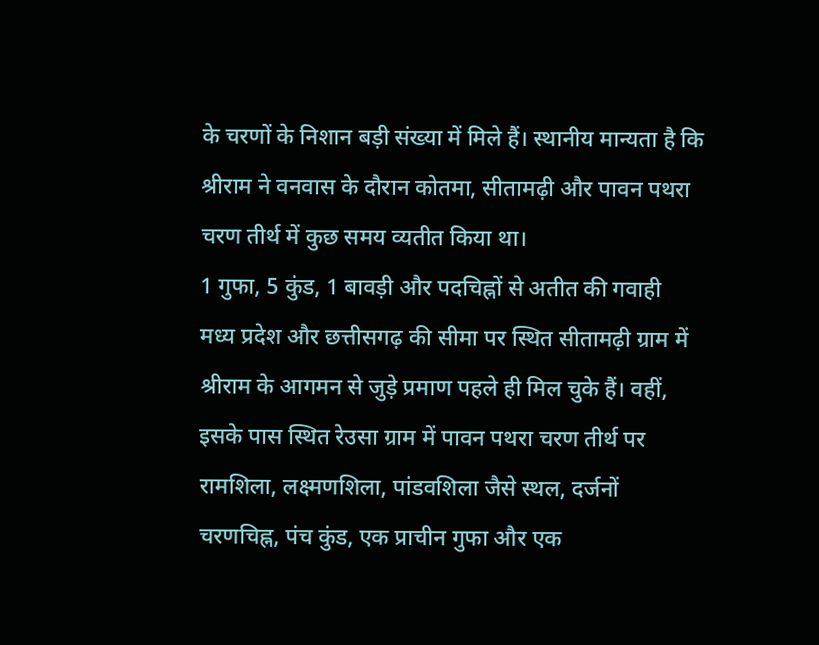के चरणों के निशान बड़ी संख्या में मिले हैं। स्थानीय मान्यता है कि श्रीराम ने वनवास के दौरान कोतमा, सीतामढ़ी और पावन पथरा चरण तीर्थ में कुछ समय व्यतीत किया था।
1 गुफा, 5 कुंड, 1 बावड़ी और पदचिह्नों से अतीत की गवाही
मध्य प्रदेश और छत्तीसगढ़ की सीमा पर स्थित सीतामढ़ी ग्राम में श्रीराम के आगमन से जुड़े प्रमाण पहले ही मिल चुके हैं। वहीं, इसके पास स्थित रेउसा ग्राम में पावन पथरा चरण तीर्थ पर रामशिला, लक्ष्मणशिला, पांडवशिला जैसे स्थल, दर्जनों चरणचिह्न, पंच कुंड, एक प्राचीन गुफा और एक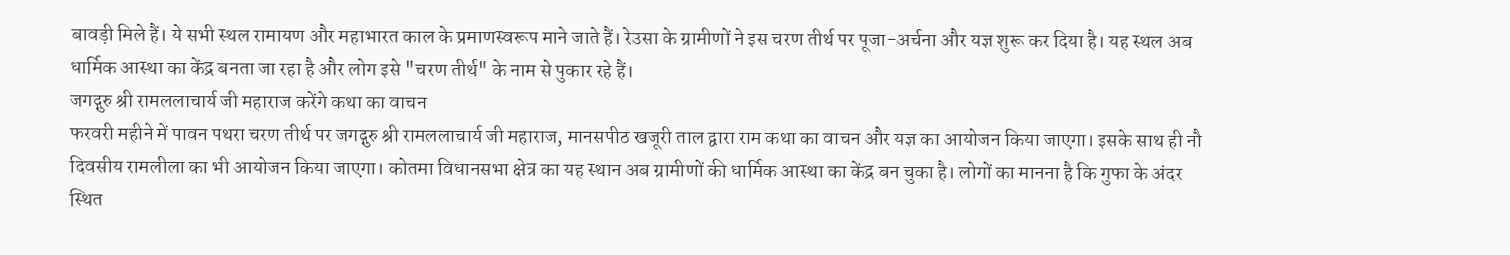बावड़ी मिले हैं। ये सभी स्थल रामायण और महाभारत काल के प्रमाणस्वरूप माने जाते हैं। रेउसा के ग्रामीणों ने इस चरण तीर्थ पर पूजा-अर्चना और यज्ञ शुरू कर दिया है। यह स्थल अब धार्मिक आस्था का केंद्र बनता जा रहा है और लोग इसे "चरण तीर्थ" के नाम से पुकार रहे हैं।
जगद्गुरु श्री रामललाचार्य जी महाराज करेंगे कथा का वाचन
फरवरी महीने में पावन पथरा चरण तीर्थ पर जगद्गुरु श्री रामललाचार्य जी महाराज, मानसपीठ खजूरी ताल द्वारा राम कथा का वाचन और यज्ञ का आयोजन किया जाएगा। इसके साथ ही नौ दिवसीय रामलीला का भी आयोजन किया जाएगा। कोतमा विधानसभा क्षेत्र का यह स्थान अब ग्रामीणों की धार्मिक आस्था का केंद्र बन चुका है। लोगों का मानना है कि गुफा के अंदर स्थित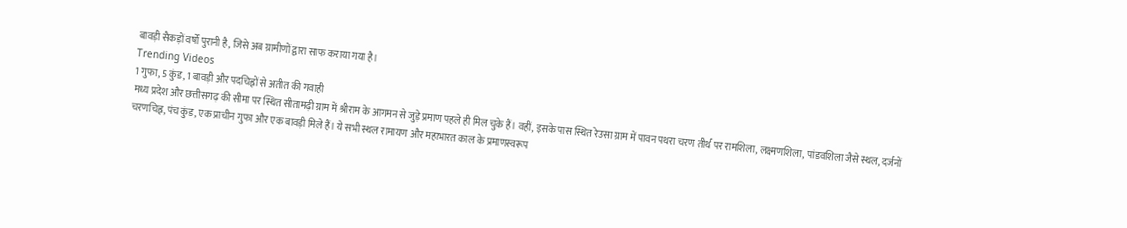बावड़ी सैकड़ों वर्षों पुरानी है, जिसे अब ग्रामीणों द्वारा साफ कराया गया है।
Trending Videos
1 गुफा, 5 कुंड, 1 बावड़ी और पदचिह्नों से अतीत की गवाही
मध्य प्रदेश और छत्तीसगढ़ की सीमा पर स्थित सीतामढ़ी ग्राम में श्रीराम के आगमन से जुड़े प्रमाण पहले ही मिल चुके हैं। वहीं, इसके पास स्थित रेउसा ग्राम में पावन पथरा चरण तीर्थ पर रामशिला, लक्ष्मणशिला, पांडवशिला जैसे स्थल, दर्जनों चरणचिह्न, पंच कुंड, एक प्राचीन गुफा और एक बावड़ी मिले हैं। ये सभी स्थल रामायण और महाभारत काल के प्रमाणस्वरूप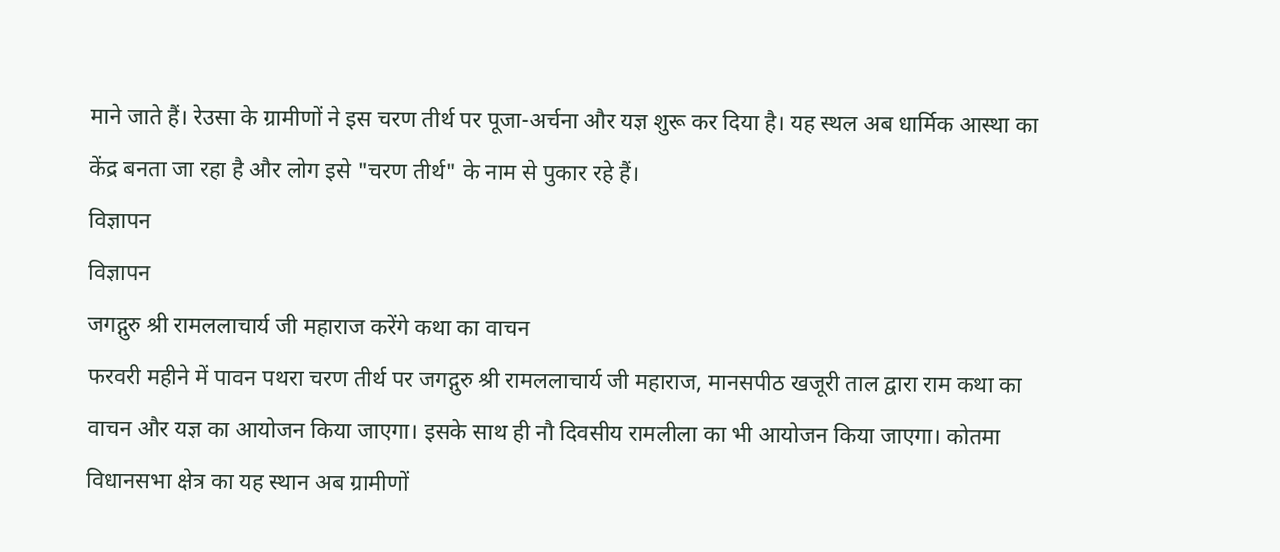माने जाते हैं। रेउसा के ग्रामीणों ने इस चरण तीर्थ पर पूजा-अर्चना और यज्ञ शुरू कर दिया है। यह स्थल अब धार्मिक आस्था का केंद्र बनता जा रहा है और लोग इसे "चरण तीर्थ" के नाम से पुकार रहे हैं।
विज्ञापन
विज्ञापन
जगद्गुरु श्री रामललाचार्य जी महाराज करेंगे कथा का वाचन
फरवरी महीने में पावन पथरा चरण तीर्थ पर जगद्गुरु श्री रामललाचार्य जी महाराज, मानसपीठ खजूरी ताल द्वारा राम कथा का वाचन और यज्ञ का आयोजन किया जाएगा। इसके साथ ही नौ दिवसीय रामलीला का भी आयोजन किया जाएगा। कोतमा विधानसभा क्षेत्र का यह स्थान अब ग्रामीणों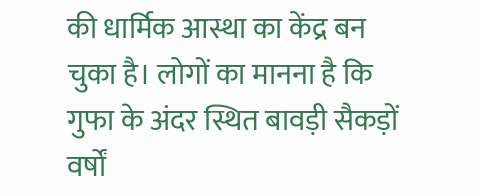की धार्मिक आस्था का केंद्र बन चुका है। लोगों का मानना है कि गुफा के अंदर स्थित बावड़ी सैकड़ों वर्षों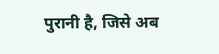पुरानी है, जिसे अब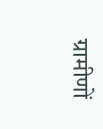ग्रामीणों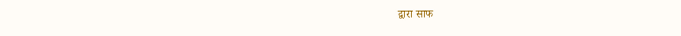द्वारा साफ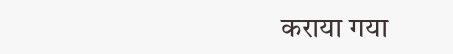कराया गया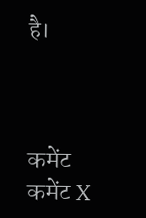है।



कमेंट
कमेंट X